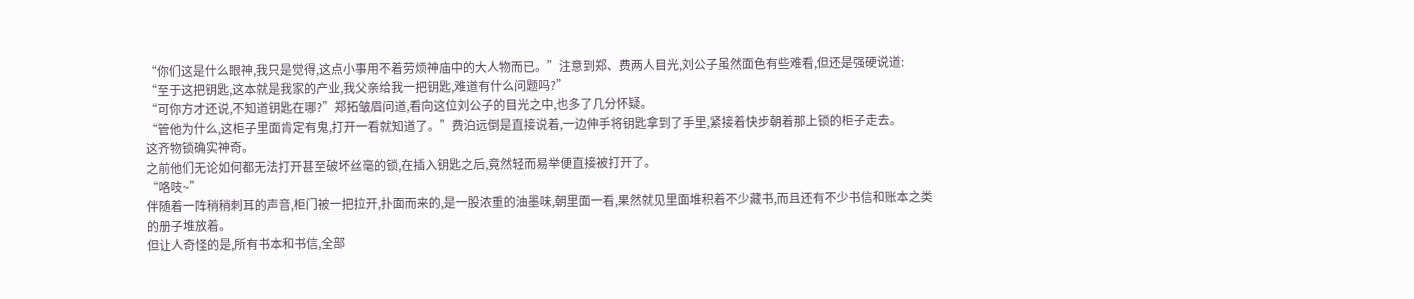“你们这是什么眼神,我只是觉得,这点小事用不着劳烦神庙中的大人物而已。”注意到郑、费两人目光,刘公子虽然面色有些难看,但还是强硬说道:
“至于这把钥匙,这本就是我家的产业,我父亲给我一把钥匙,难道有什么问题吗?”
“可你方才还说,不知道钥匙在哪?”郑拓皱眉问道,看向这位刘公子的目光之中,也多了几分怀疑。
“管他为什么,这柜子里面肯定有鬼,打开一看就知道了。”费泊远倒是直接说着,一边伸手将钥匙拿到了手里,紧接着快步朝着那上锁的柜子走去。
这齐物锁确实神奇。
之前他们无论如何都无法打开甚至破坏丝毫的锁,在插入钥匙之后,竟然轻而易举便直接被打开了。
“咯吱~”
伴随着一阵稍稍刺耳的声音,柜门被一把拉开,扑面而来的,是一股浓重的油墨味,朝里面一看,果然就见里面堆积着不少藏书,而且还有不少书信和账本之类的册子堆放着。
但让人奇怪的是,所有书本和书信,全部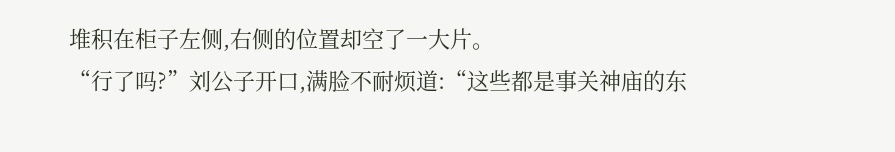堆积在柜子左侧,右侧的位置却空了一大片。
“行了吗?”刘公子开口,满脸不耐烦道:“这些都是事关神庙的东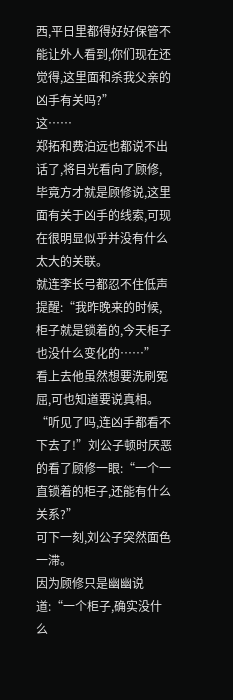西,平日里都得好好保管不能让外人看到,你们现在还觉得,这里面和杀我父亲的凶手有关吗?”
这……
郑拓和费泊远也都说不出话了,将目光看向了顾修,毕竟方才就是顾修说,这里面有关于凶手的线索,可现在很明显似乎并没有什么太大的关联。
就连李长弓都忍不住低声提醒:“我昨晚来的时候,柜子就是锁着的,今天柜子也没什么变化的……”
看上去他虽然想要洗刷冤屈,可也知道要说真相。
“听见了吗,连凶手都看不下去了!”刘公子顿时厌恶的看了顾修一眼:“一个一直锁着的柜子,还能有什么关系?”
可下一刻,刘公子突然面色一滞。
因为顾修只是幽幽说道:“一个柜子,确实没什么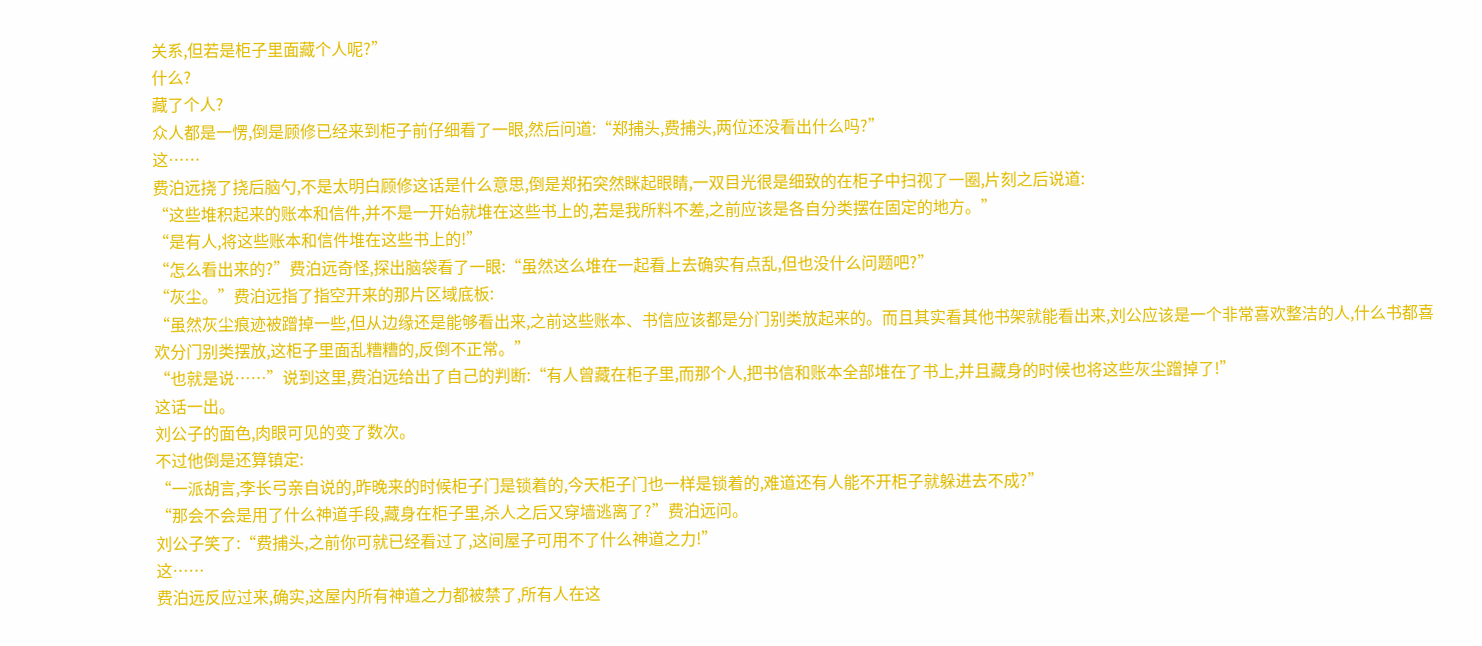关系,但若是柜子里面藏个人呢?”
什么?
藏了个人?
众人都是一愣,倒是顾修已经来到柜子前仔细看了一眼,然后问道:“郑捕头,费捕头,两位还没看出什么吗?”
这……
费泊远挠了挠后脑勺,不是太明白顾修这话是什么意思,倒是郑拓突然眯起眼睛,一双目光很是细致的在柜子中扫视了一圈,片刻之后说道:
“这些堆积起来的账本和信件,并不是一开始就堆在这些书上的,若是我所料不差,之前应该是各自分类摆在固定的地方。”
“是有人,将这些账本和信件堆在这些书上的!”
“怎么看出来的?”费泊远奇怪,探出脑袋看了一眼:“虽然这么堆在一起看上去确实有点乱,但也没什么问题吧?”
“灰尘。”费泊远指了指空开来的那片区域底板:
“虽然灰尘痕迹被蹭掉一些,但从边缘还是能够看出来,之前这些账本、书信应该都是分门别类放起来的。而且其实看其他书架就能看出来,刘公应该是一个非常喜欢整洁的人,什么书都喜欢分门别类摆放,这柜子里面乱糟糟的,反倒不正常。”
“也就是说……”说到这里,费泊远给出了自己的判断:“有人曾藏在柜子里,而那个人,把书信和账本全部堆在了书上,并且藏身的时候也将这些灰尘蹭掉了!”
这话一出。
刘公子的面色,肉眼可见的变了数次。
不过他倒是还算镇定:
“一派胡言,李长弓亲自说的,昨晚来的时候柜子门是锁着的,今天柜子门也一样是锁着的,难道还有人能不开柜子就躲进去不成?”
“那会不会是用了什么神道手段,藏身在柜子里,杀人之后又穿墙逃离了?”费泊远问。
刘公子笑了:“费捕头,之前你可就已经看过了,这间屋子可用不了什么神道之力!”
这……
费泊远反应过来,确实,这屋内所有神道之力都被禁了,所有人在这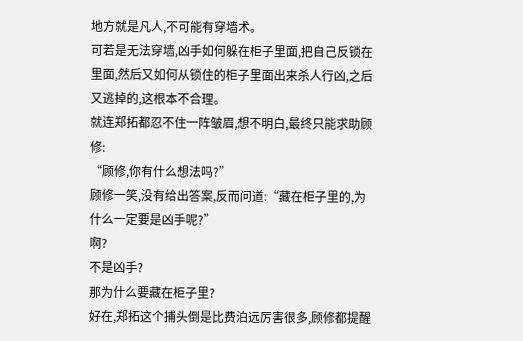地方就是凡人,不可能有穿墙术。
可若是无法穿墙,凶手如何躲在柜子里面,把自己反锁在里面,然后又如何从锁住的柜子里面出来杀人行凶,之后又逃掉的,这根本不合理。
就连郑拓都忍不住一阵皱眉,想不明白,最终只能求助顾修:
“顾修,你有什么想法吗?”
顾修一笑,没有给出答案,反而问道:“藏在柜子里的,为什么一定要是凶手呢?”
啊?
不是凶手?
那为什么要藏在柜子里?
好在,郑拓这个捕头倒是比费泊远厉害很多,顾修都提醒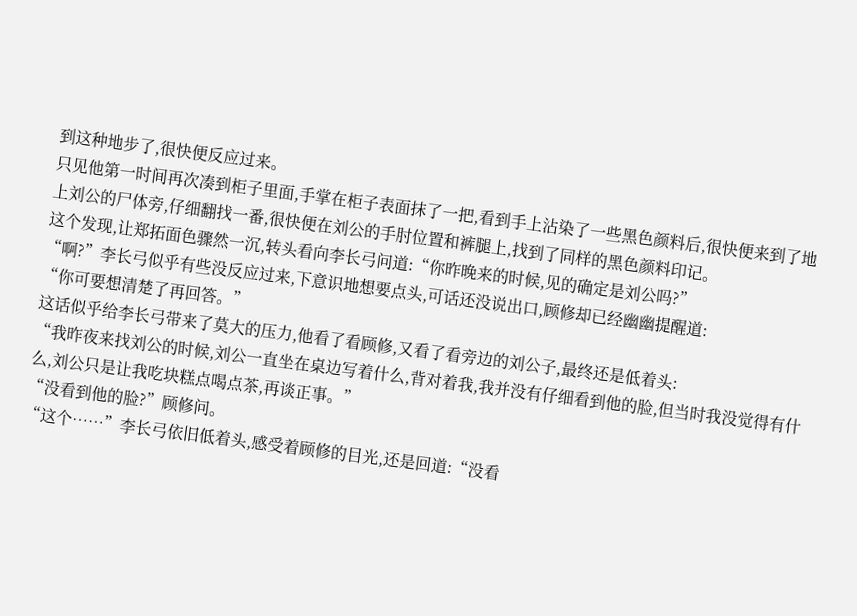到这种地步了,很快便反应过来。
只见他第一时间再次凑到柜子里面,手掌在柜子表面抹了一把,看到手上沾染了一些黑色颜料后,很快便来到了地上刘公的尸体旁,仔细翻找一番,很快便在刘公的手肘位置和裤腿上,找到了同样的黑色颜料印记。
这个发现,让郑拓面色骤然一沉,转头看向李长弓问道:“你昨晚来的时候,见的确定是刘公吗?”
“啊?”李长弓似乎有些没反应过来,下意识地想要点头,可话还没说出口,顾修却已经幽幽提醒道:
“你可要想清楚了再回答。”
这话似乎给李长弓带来了莫大的压力,他看了看顾修,又看了看旁边的刘公子,最终还是低着头:
“我昨夜来找刘公的时候,刘公一直坐在桌边写着什么,背对着我,我并没有仔细看到他的脸,但当时我没觉得有什么,刘公只是让我吃块糕点喝点茶,再谈正事。”
“没看到他的脸?”顾修问。
“这个……”李长弓依旧低着头,感受着顾修的目光,还是回道:“没看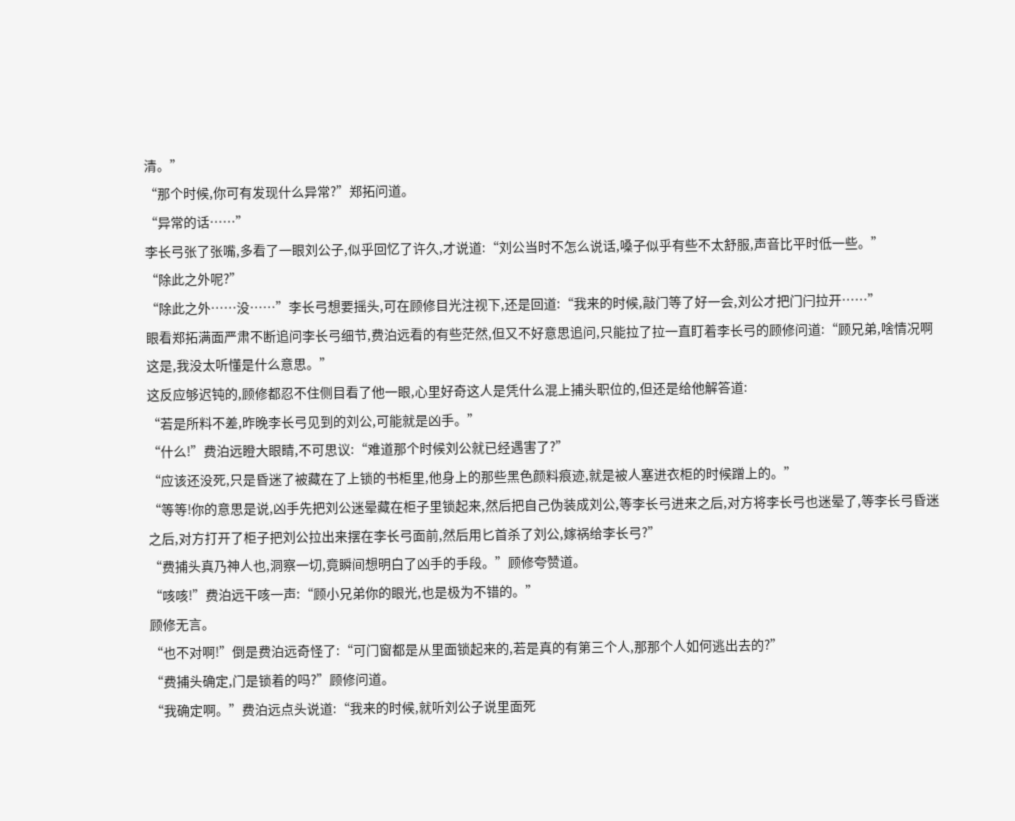清。”
“那个时候,你可有发现什么异常?”郑拓问道。
“异常的话……”
李长弓张了张嘴,多看了一眼刘公子,似乎回忆了许久,才说道:“刘公当时不怎么说话,嗓子似乎有些不太舒服,声音比平时低一些。”
“除此之外呢?”
“除此之外……没……”李长弓想要摇头,可在顾修目光注视下,还是回道:“我来的时候,敲门等了好一会,刘公才把门闩拉开……”
眼看郑拓满面严肃不断追问李长弓细节,费泊远看的有些茫然,但又不好意思追问,只能拉了拉一直盯着李长弓的顾修问道:“顾兄弟,啥情况啊这是,我没太听懂是什么意思。”
这反应够迟钝的,顾修都忍不住侧目看了他一眼,心里好奇这人是凭什么混上捕头职位的,但还是给他解答道:
“若是所料不差,昨晚李长弓见到的刘公,可能就是凶手。”
“什么!”费泊远瞪大眼睛,不可思议:“难道那个时候刘公就已经遇害了?”
“应该还没死,只是昏迷了被藏在了上锁的书柜里,他身上的那些黑色颜料痕迹,就是被人塞进衣柜的时候蹭上的。”
“等等!你的意思是说,凶手先把刘公迷晕藏在柜子里锁起来,然后把自己伪装成刘公,等李长弓进来之后,对方将李长弓也迷晕了,等李长弓昏迷之后,对方打开了柜子把刘公拉出来摆在李长弓面前,然后用匕首杀了刘公,嫁祸给李长弓?”
“费捕头真乃神人也,洞察一切,竟瞬间想明白了凶手的手段。”顾修夸赞道。
“咳咳!”费泊远干咳一声:“顾小兄弟你的眼光,也是极为不错的。”
顾修无言。
“也不对啊!”倒是费泊远奇怪了:“可门窗都是从里面锁起来的,若是真的有第三个人,那那个人如何逃出去的?”
“费捕头确定,门是锁着的吗?”顾修问道。
“我确定啊。”费泊远点头说道:“我来的时候,就听刘公子说里面死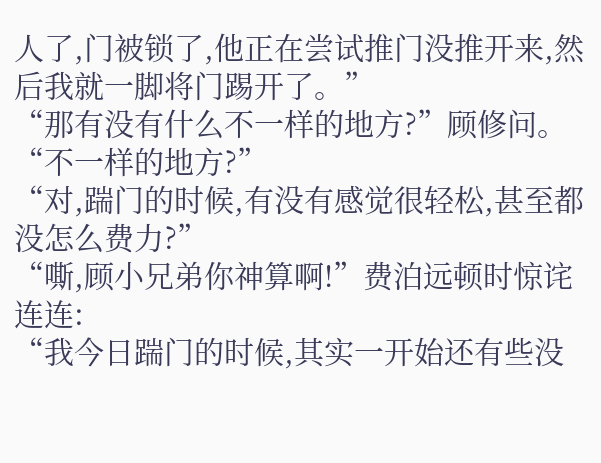人了,门被锁了,他正在尝试推门没推开来,然后我就一脚将门踢开了。”
“那有没有什么不一样的地方?”顾修问。
“不一样的地方?”
“对,踹门的时候,有没有感觉很轻松,甚至都没怎么费力?”
“嘶,顾小兄弟你神算啊!”费泊远顿时惊诧连连:
“我今日踹门的时候,其实一开始还有些没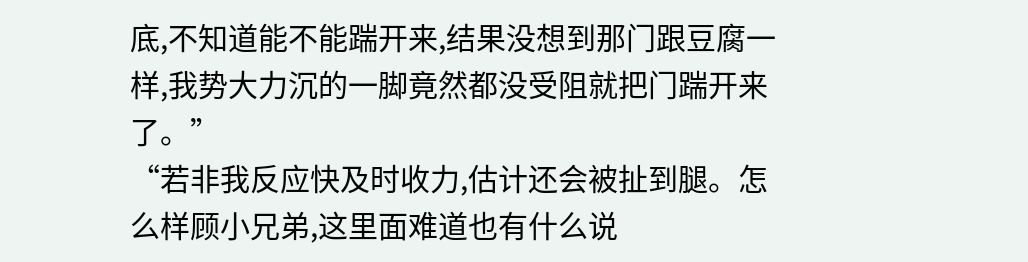底,不知道能不能踹开来,结果没想到那门跟豆腐一样,我势大力沉的一脚竟然都没受阻就把门踹开来了。”
“若非我反应快及时收力,估计还会被扯到腿。怎么样顾小兄弟,这里面难道也有什么说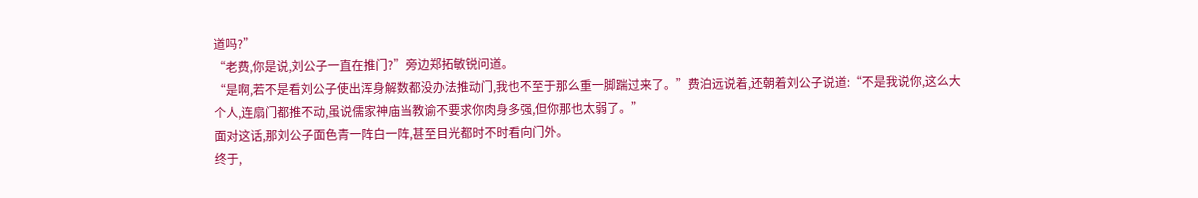道吗?”
“老费,你是说,刘公子一直在推门?”旁边郑拓敏锐问道。
“是啊,若不是看刘公子使出浑身解数都没办法推动门,我也不至于那么重一脚踹过来了。”费泊远说着,还朝着刘公子说道:“不是我说你,这么大个人,连扇门都推不动,虽说儒家神庙当教谕不要求你肉身多强,但你那也太弱了。”
面对这话,那刘公子面色青一阵白一阵,甚至目光都时不时看向门外。
终于,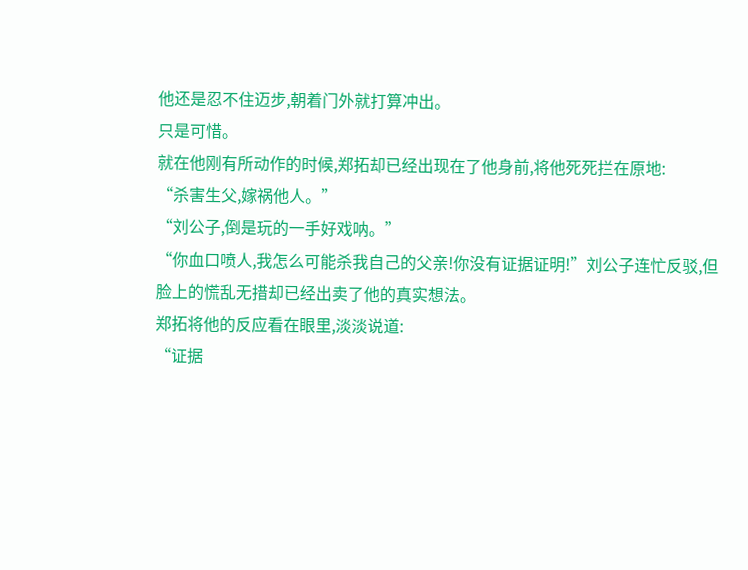他还是忍不住迈步,朝着门外就打算冲出。
只是可惜。
就在他刚有所动作的时候,郑拓却已经出现在了他身前,将他死死拦在原地:
“杀害生父,嫁祸他人。”
“刘公子,倒是玩的一手好戏呐。”
“你血口喷人,我怎么可能杀我自己的父亲!你没有证据证明!”刘公子连忙反驳,但脸上的慌乱无措却已经出卖了他的真实想法。
郑拓将他的反应看在眼里,淡淡说道:
“证据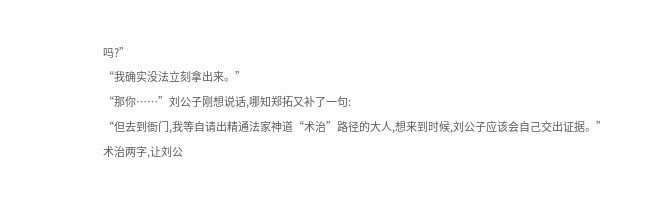吗?”
“我确实没法立刻拿出来。”
“那你……”刘公子刚想说话,哪知郑拓又补了一句:
“但去到衙门,我等自请出精通法家神道“术治”路径的大人,想来到时候,刘公子应该会自己交出证据。”
术治两字,让刘公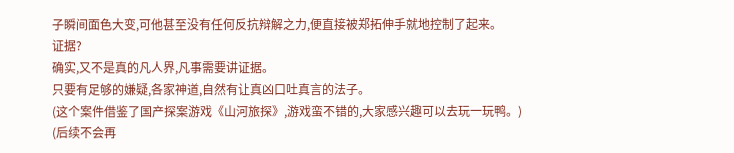子瞬间面色大变,可他甚至没有任何反抗辩解之力,便直接被郑拓伸手就地控制了起来。
证据?
确实,又不是真的凡人界,凡事需要讲证据。
只要有足够的嫌疑,各家神道,自然有让真凶口吐真言的法子。
(这个案件借鉴了国产探案游戏《山河旅探》,游戏蛮不错的,大家感兴趣可以去玩一玩鸭。)
(后续不会再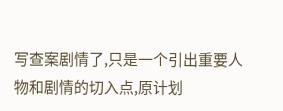写查案剧情了,只是一个引出重要人物和剧情的切入点,原计划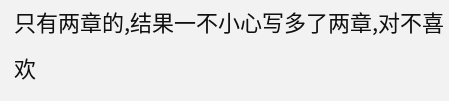只有两章的,结果一不小心写多了两章,对不喜欢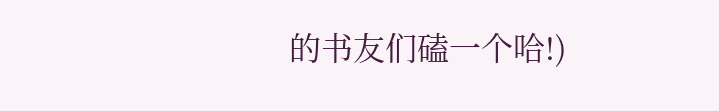的书友们磕一个哈!)